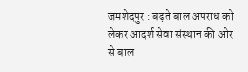जमशेदपुर : बढ़ते बाल अपराध को लेकर आदर्श सेवा संस्थान की ओर से बाल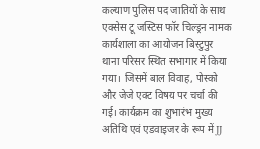कल्याण पुलिस पद जातियों के साथ एक्सेस टू जस्टिस फॉर चिल्ड्रन नामक कार्यशाला का आयोजन बिस्टुपुर थाना परिसर स्थित सभागार में किया गया। जिसमें बाल विवाह, पोस्को और जेजे एक्ट विषय पर चर्चा की गई। कार्यक्रम का शुभारंभ मुख्य अतिथि एवं एडवाइजर के रूप में JJ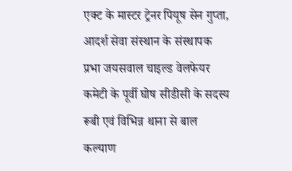एक्ट के मास्टर ट्रेनर पियूष सेन गुप्ता, आदर्श सेवा संस्थान के संस्थापक प्रभा जयसवाल चाइल्ड वेलफेयर कमेटी के पूर्वी घोष सीडीसी के सदस्य रूबी एवं विभिन्न थाना से बाल कल्याण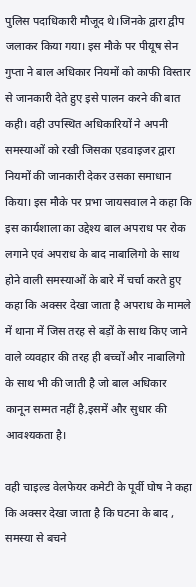पुलिस पदाधिकारी मौजूद थे।जिनके द्वारा द्वीप जलाकर किया गया। इस मौके पर पीयूष सेन गुप्ता ने बाल अधिकार नियमों को काफी विस्तार से जानकारी देते हुए इसे पालन करने की बात कही। वही उपस्थित अधिकारियों ने अपनी समस्याओं को रखी जिसका एडवाइजर द्वारा नियमों की जानकारी देकर उसका समाधान किया। इस मौके पर प्रभा जायसवाल ने कहा कि इस कार्यशाला का उद्देश्य बाल अपराध पर रोक लगाने एवं अपराध के बाद नाबालिगो के साथ होने वाली समस्याओं के बारे में चर्चा करते हुए कहा कि अक्सर देखा जाता है अपराध के मामले में थाना में जिस तरह से बड़ों के साथ किए जाने वाले व्यवहार की तरह ही बच्चों और नाबालिगो के साथ भी की जाती है जो बाल अधिकार कानून सम्मत नहीं है,इसमें और सुधार की आवश्यकता है।

वही चाइल्ड वेलफेयर कमेटी के पूर्वी घोष ने कहा कि अक्सर देखा जाता है कि घटना के बाद , समस्या से बचने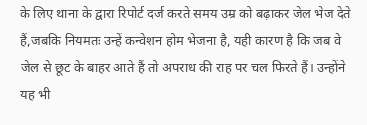के लिए थाना के द्वारा रिपोर्ट दर्ज करते समय उम्र को बढ़ाकर जेल भेज देते हैं,जबकि नियमतः उन्हें कन्वेशन होम भेजना है, यही कारण है कि जब वे जेल से छूट के बाहर आते हैं तो अपराध की राह पर चल फिरते हैं। उन्होंने यह भी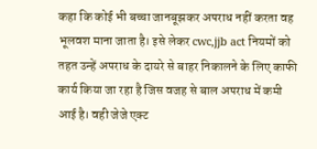कहा कि कोई भी बच्चा जानबूझकर अपराध नहीं करता वह भूलवश माना जाता है। इसे लेकर cwc,jjb act नियमों को तहत उन्हें अपराध के दायरे से बाहर निकालने के लिए काफी कार्य किया जा रहा है जिस वजह से बाल अपराध में कमी आई है। वही जेजे एक्ट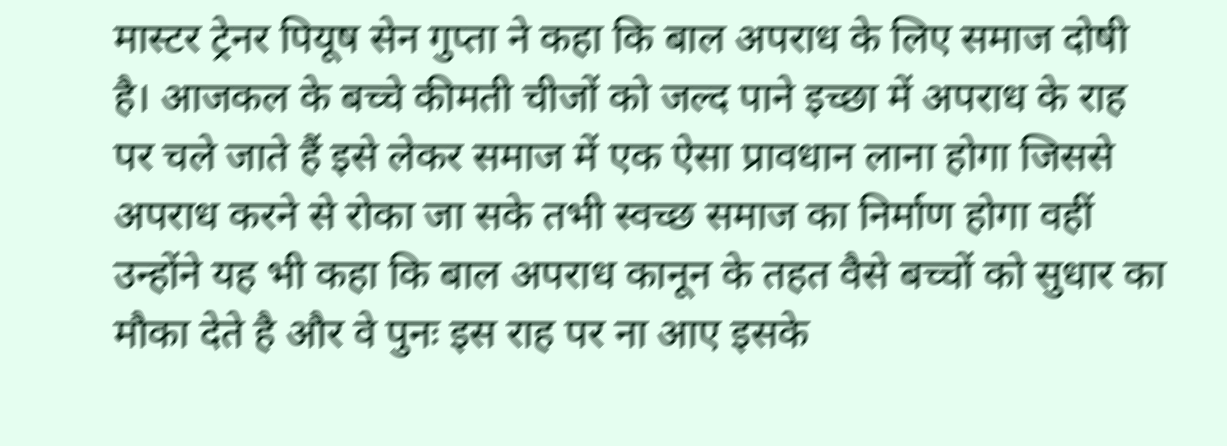मास्टर ट्रेनर पियूष सेन गुप्ता ने कहा कि बाल अपराध के लिए समाज दोषी है। आजकल के बच्चे कीमती चीजों को जल्द पाने इच्छा में अपराध के राह पर चले जाते हैं इसे लेकर समाज में एक ऐसा प्रावधान लाना होगा जिससे अपराध करने से रोका जा सके तभी स्वच्छ समाज का निर्माण होगा वहीं उन्होंने यह भी कहा कि बाल अपराध कानून के तहत वैसे बच्चों को सुधार का मौका देते है और वे पुनः इस राह पर ना आए इसके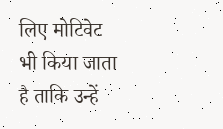लिए मोटिवेट भी किया जाता है ताकि उन्हें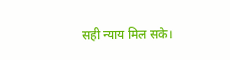सही न्याय मिल सके।